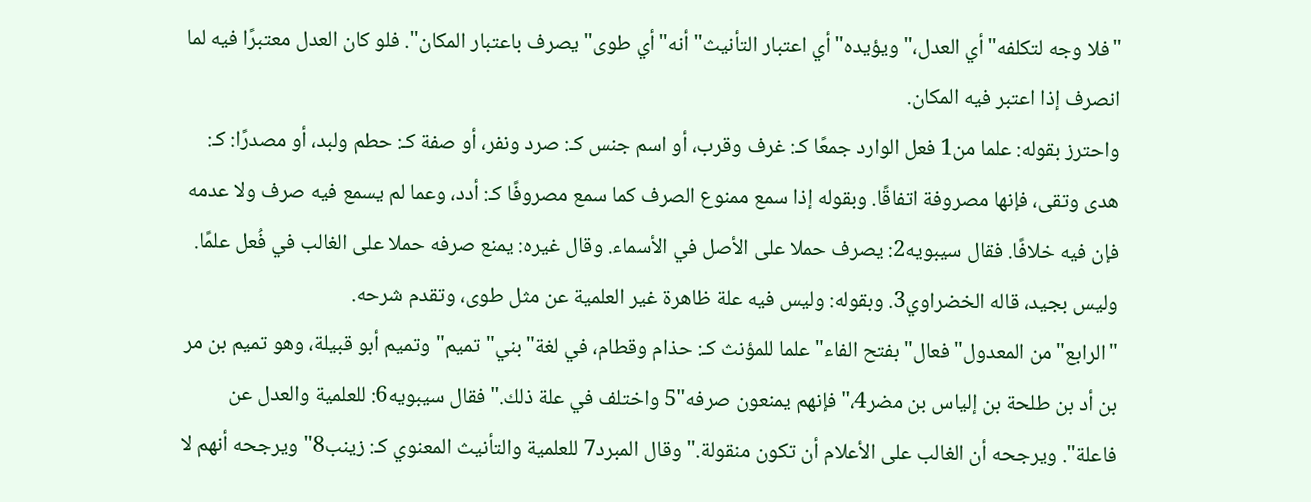"فلا وجه لتكلفه"أي العدل،"ويؤيده"أي اعتبار التأنيث"أنه"أي طوى"يصرف باعتبار المكان". فلو كان العدل معتبرًا فيه لما انصرف إذا اعتبر فيه المكان.
واحترز بقوله: علما من1 فعل الوارد جمعًا كـ: غرف وقرب، أو اسم جنس كـ: صرد ونفر، أو صفة كـ: حطم ولبد، أو مصدرًا: كـ: هدى وتقى، فإنها مصروفة اتفاقًا. وبقوله إذا سمع ممنوع الصرف كما سمع مصروفًا كـ: أدد، وعما لم يسمع فيه صرف ولا عدمه فإن فيه خلافًا. فقال سيبويه2: يصرف حملا على الأصل في الأسماء. وقال غيره: يمنع صرفه حملا على الغالب في فُعل علمًا. وليس بجيد، قاله الخضراوي3. وبقوله: وليس فيه علة ظاهرة غير العلمية عن مثل طوى، وتقدم شرحه.
"الرابع"من المعدول"فعال"بفتح الفاء"علما للمؤنث كـ: حذام وقطام، في لغة"بني"تميم"وتميم أبو قبيلة، وهو تميم بن مر بن أد بن طلحة بن إلياس بن مضر4،"فإنهم يمنعون صرفه"5 واختلف في علة ذلك."فقال سيبويه6: للعلمية والعدل عن فاعلة". ويرجحه أن الغالب على الأعلام أن تكون منقولة."وقال المبرد7 للعلمية والتأنيث المعنوي كـ: زينب8"ويرجحه أنهم لا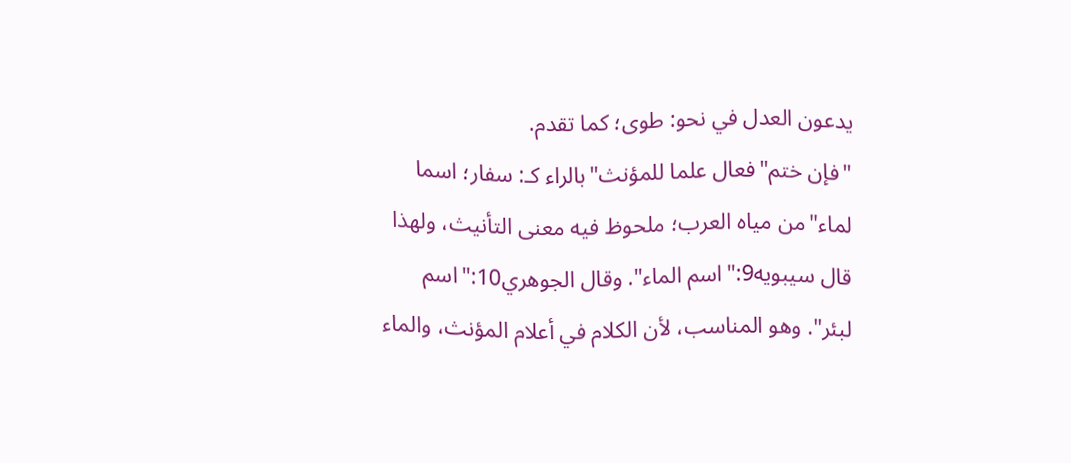يدعون العدل في نحو: طوى؛ كما تقدم.
"فإن ختم"فعال علما للمؤنث"بالراء كـ: سفار؛ اسما لماء"من مياه العرب؛ ملحوظ فيه معنى التأنيث، ولهذا قال سيبويه9:"اسم الماء". وقال الجوهري10:"اسم لبئر". وهو المناسب، لأن الكلام في أعلام المؤنث، والماء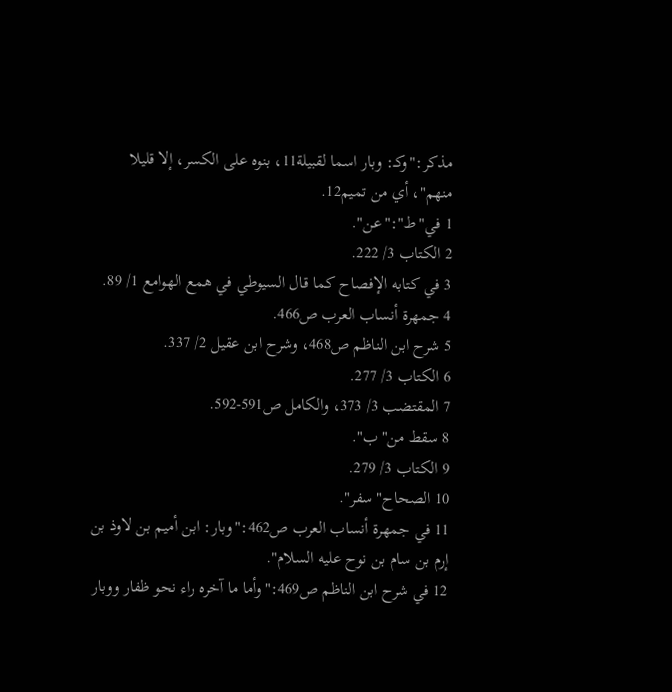مذكر:"وكـ: وبار اسما لقبيلة11، بنوه على الكسر، إلا قليلا منهم"، أي من تميم12.
1 في"ط":"عن".
2 الكتاب 3/ 222.
3 في كتابه الإفصاح كما قال السيوطي في همع الهوامع 1/ 89.
4 جمهرة أنساب العرب ص466.
5 شرح ابن الناظم ص468، وشرح ابن عقيل 2/ 337.
6 الكتاب 3/ 277.
7 المقتضب 3/ 373، والكامل ص591-592.
8 سقط من"ب".
9 الكتاب 3/ 279.
10 الصحاح"سفر".
11 في جمهرة أنساب العرب ص462:"وبار: ابن أميم بن لاوذ بن إرم بن سام بن نوح عليه السلام".
12 في شرح ابن الناظم ص469:"وأما ما آخره راء نحو ظفار ووبار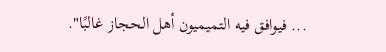... فيوافق فيه التميميون أهل الحجاز غالبًا".